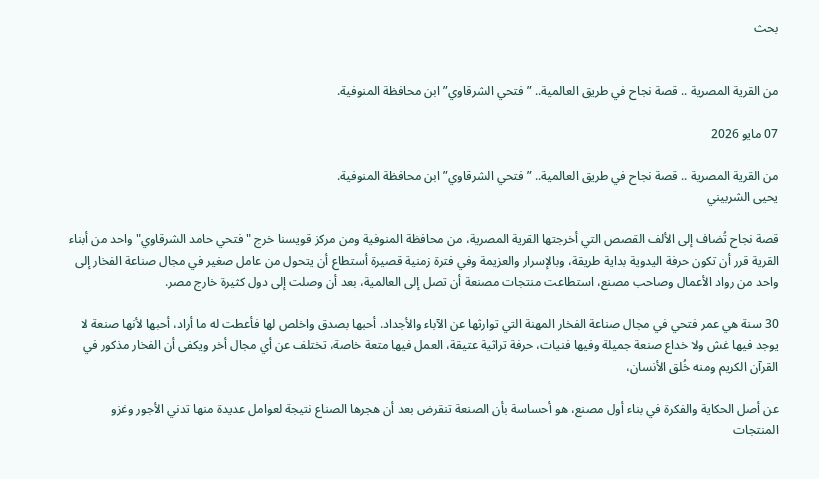بحث


من القرية المصرية .. قصة نجاح في طريق العالمية.. ”فتحي الشرقاوي” ابن محافظة المنوفية.

07 مايو 2026

من القرية المصرية .. قصة نجاح في طريق العالمية.. ”فتحي الشرقاوي” ابن محافظة المنوفية.
يحيى الشربيني

قصة نجاح تُضاف إلى الألف القصص التي أخرجتها القرية المصرية، من محافظة المنوفية ومن مركز قويسنا خرج " فتحي حامد الشرقاوي" واحد من أبناء القرية قرر أن تكون حرفة اليدوية بداية طريقة، وبالإسرار والعزيمة وفي فترة زمنية قصيرة أستطاع أن يتحول من عامل صغير في مجال صناعة الفخار إلى واحد من رواد الأعمال وصاحب مصنع، استطاعت منتجات مصنعة أن تصل إلى العالمية، بعد أن وصلت إلى دول كثيرة خارج مصر.

30 سنة هي عمر فتحي في مجال صناعة الفخار المهنة التي توارثها عن الآباء والأجداد. أحبها بصدق واخلص لها فأعطت له ما أراد، أحبها لأنها صنعة لا يوجد فيها غش ولا خداع صنعة جميلة وفيها فنيات، حرفة تراثية عتيقة، العمل فيها متعة خاصة، تختلف عن أي مجال أخر ويكفى أن الفخار مذكور في القرآن الكريم ومنه خُلق الأنسان،

عن أصل الحكاية والفكرة في بناء أول مصنع، هو أحساسة بأن الصنعة تنقرض بعد أن هجرها الصناع نتيجة لعوامل عديدة منها تدني الأجور وغزو المنتجات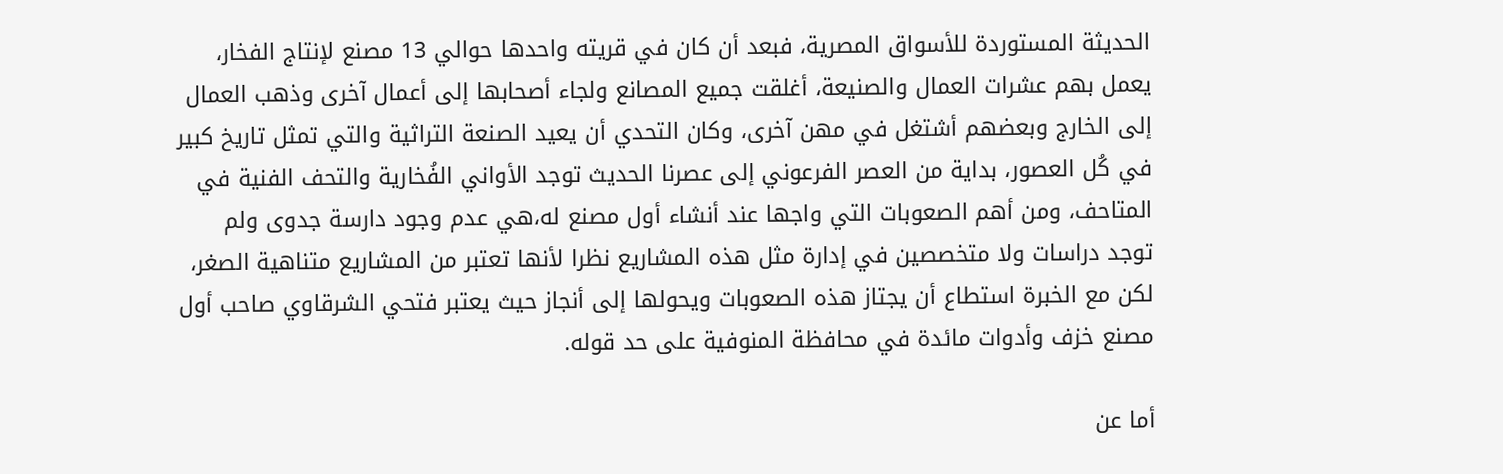الحديثة المستوردة للأسواق المصرية، فبعد أن كان في قريته واحدها حوالي 13 مصنع لإنتاج الفخار، يعمل بهم عشرات العمال والصنيعة، أغلقت جميع المصانع ولجاء أصحابها إلى أعمال آخرى وذهب العمال إلى الخارج وبعضهم أشتغل في مهن آخرى، وكان التحدي أن يعيد الصنعة التراثية والتي تمثل تاريخ كبير في كُل العصور، بداية من العصر الفرعوني إلى عصرنا الحديث توجد الأواني الفُخارية والتحف الفنية في المتاحف، ومن أهم الصعوبات التي واجها عند أنشاء أول مصنع له،هي عدم وجود دارسة جدوى ولم توجد دراسات ولا متخصصين في إدارة مثل هذه المشاريع نظرا لأنها تعتبر من المشاريع متناهية الصغر، لكن مع الخبرة استطاع أن يجتاز هذه الصعوبات ويحولها إلى أنجاز حيث يعتبر فتحي الشرقاوي صاحب أول مصنع خزف وأدوات مائدة في محافظة المنوفية على حد قوله.

أما عن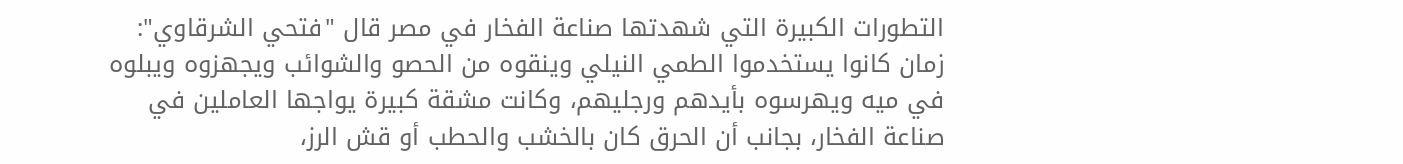التطورات الكبيرة التي شهدتها صناعة الفخار في مصر قال "فتحي الشرقاوي": زمان كانوا يستخدموا الطمي النيلي وينقوه من الحصو والشوائب ويجهزوه ويبلوه في ميه ويهرسوه بأيدهم ورجليهم، وكانت مشقة كبيرة يواجها العاملين في صناعة الفخار، بجانب أن الحرق كان بالخشب والحطب أو قش الرز،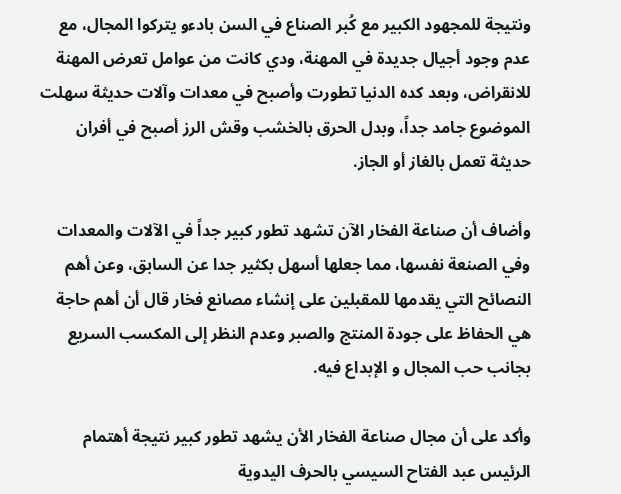ونتيجة للمجهود الكبير مع كُبر الصناع في السن بادءو يتركوا المجال، مع عدم وجود أجيال جديدة في المهنة، ودي كانت من عوامل تعرض المهنة للانقراض، وبعد كده الدنيا تطورت وأصبح في معدات وآلات حديثة سهلت الموضوع جامد جداً، وبدل الحرق بالخشب وقش الرز أصبح في أفران حديثة تعمل بالغاز أو الجاز.

وأضاف أن صناعة الفخار الآن تشهد تطور كبير جداً في الآلات والمعدات وفي الصنعة نفسها، مما جعلها أسهل بكثير جدا عن السابق، وعن أهم النصائح التي يقدمها للمقبلين على إنشاء مصانع فخار قال أن أهم حاجة هي الحفاظ على جودة المنتج والصبر وعدم النظر إلى المكسب السريع بجانب حب المجال و الإبداع فيه.

وأكد على أن مجال صناعة الفخار الأن يشهد تطور كبير نتيجة أهتمام الرئيس عبد الفتاح السيسي بالحرف اليدوية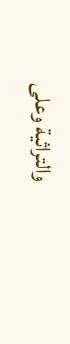والتراثية وعلى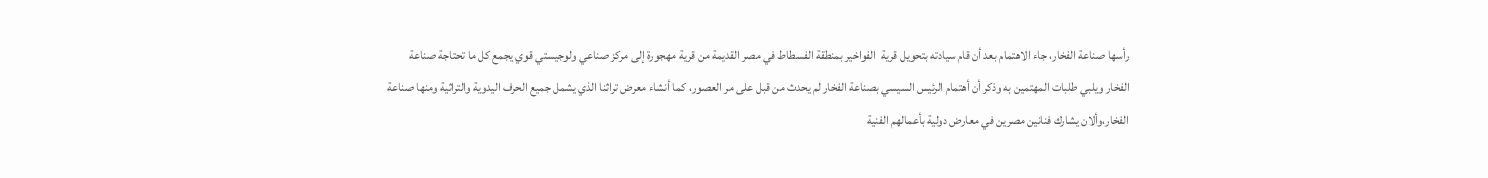رأسها صناعة الفخار، جاء الاهتمام بعد أن قام سيادته بتحويل قرية  الفواخير بمنطقة الفسطاط في مصر القديمة من قرية مهجورة إلى مركز صناعي ولوجيستي قوي يجمع كل ما تحتاجة صناعة الفخار ويلبي طلبات المهتمين به وذكر أن أهتمام الرئيس السيسي بصناعة الفخار لم يحدث من قبل على مر العصور، كما أنشاء معرض تراثنا الذي يشمل جميع الحرف اليدوية والتراثية ومنها صناعة الفخار،وألان يشارك فنانين مصرين في معارض دولية بأعمالهم الفنية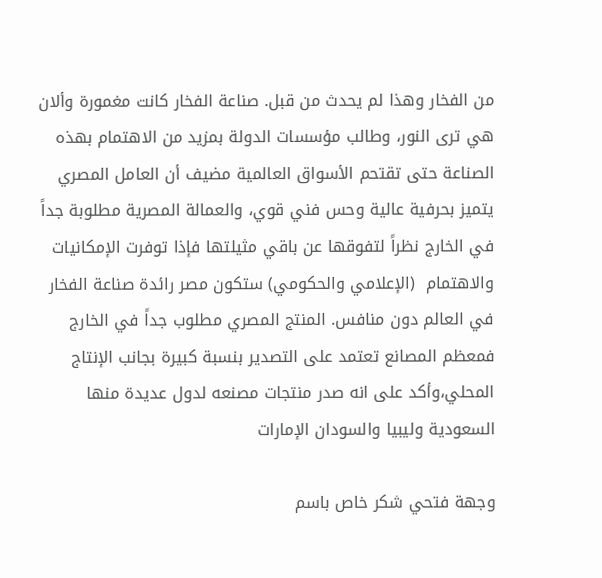من الفخار وهذا لم يحدث من قبل. صناعة الفخار كانت مغمورة وألان هي ترى النور، وطالب مؤسسات الدولة بمزيد من الاهتمام بهذه الصناعة حتى تقتحم الأسواق العالمية مضيف أن العامل المصري يتميز بحرفية عالية وحس فني قوي، والعمالة المصرية مطلوبة جداً في الخارج نظراً لتفوقها عن باقي مثيلتها فإذا توفرت الإمكانيات والاهتمام  (الإعلامي والحكومي) ستكون مصر رائدة صناعة الفخار في العالم دون منافس. المنتج المصري مطلوب جداً في الخارج فمعظم المصانع تعتمد على التصدير بنسبة كبيرة بجانب الإنتاج المحلي،وأكد على انه صدر منتجات مصنعه لدول عديدة منها السعودية وليبيا والسودان الإمارات

وجهة فتحي شكر خاص باسم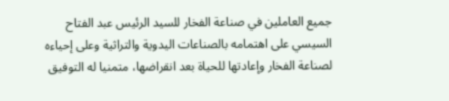جميع العاملين في صناعة الفخار للسيد الرئيس عبد الفتاح السيسي على اهتمامه بالصناعات اليدوية والتراثية وعلى إحياءه لصناعة الفخار وإعادتها للحياة بعد انقراضها، متمنيا له التوفيق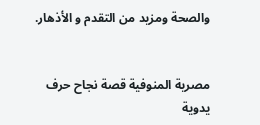والصحة ومزيد من التقدم و الأذهار.


مصرية المنوفية قصة نجاح حرف يدوية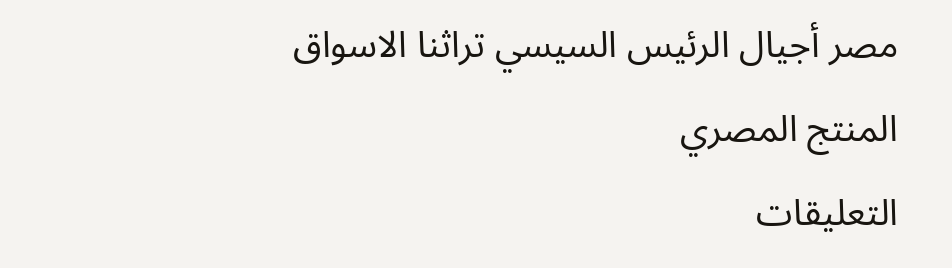مصر أجيال الرئيس السيسي تراثنا الاسواق المنتج المصري
التعليقات